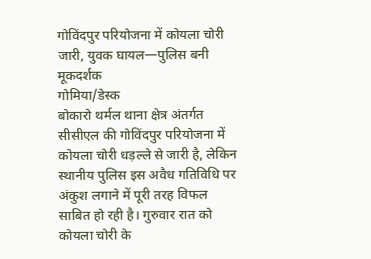गोविंदपुर परियोजना में कोयला चोरी जारी, युवक घायल—पुलिस बनी मूकदर्शक
गोमिया/डेस्क
बोकारो थर्मल थाना क्षेत्र अंतर्गत सीसीएल की गोविंदपुर परियोजना में कोयला चोरी धड़ल्ले से जारी है, लेकिन स्थानीय पुलिस इस अवैध गतिविधि पर अंकुश लगाने में पूरी तरह विफल साबित हो रही है। गुरुवार रात को कोयला चोरी के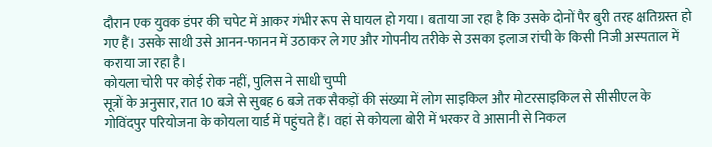दौरान एक युवक डंपर की चपेट में आकर गंभीर रूप से घायल हो गया। बताया जा रहा है कि उसके दोनों पैर बुरी तरह क्षतिग्रस्त हो गए हैं। उसके साथी उसे आनन-फानन में उठाकर ले गए और गोपनीय तरीके से उसका इलाज रांची के किसी निजी अस्पताल में कराया जा रहा है।
कोयला चोरी पर कोई रोक नहीं, पुलिस ने साधी चुप्पी
सूत्रों के अनुसार, रात 10 बजे से सुबह 6 बजे तक सैकड़ों की संख्या में लोग साइकिल और मोटरसाइकिल से सीसीएल के गोविंदपुर परियोजना के कोयला यार्ड में पहुंचते हैं। वहां से कोयला बोरी में भरकर वे आसानी से निकल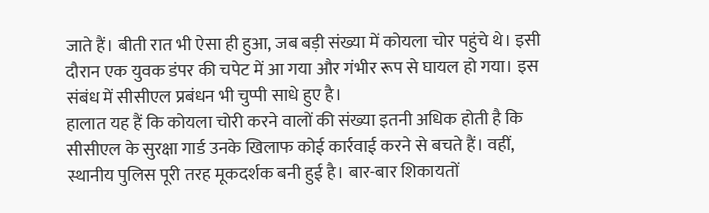जाते हैं। बीती रात भी ऐसा ही हुआ, जब बड़ी संख्या में कोयला चोर पहुंचे थे। इसी दौरान एक युवक डंपर की चपेट में आ गया और गंभीर रूप से घायल हो गया। इस संबंध में सीसीएल प्रबंधन भी चुप्पी साधे हुए है।
हालात यह हैं कि कोयला चोरी करने वालों की संख्या इतनी अधिक होती है कि सीसीएल के सुरक्षा गार्ड उनके खिलाफ कोई कार्रवाई करने से बचते हैं। वहीं, स्थानीय पुलिस पूरी तरह मूकदर्शक बनी हुई है। बार-बार शिकायतों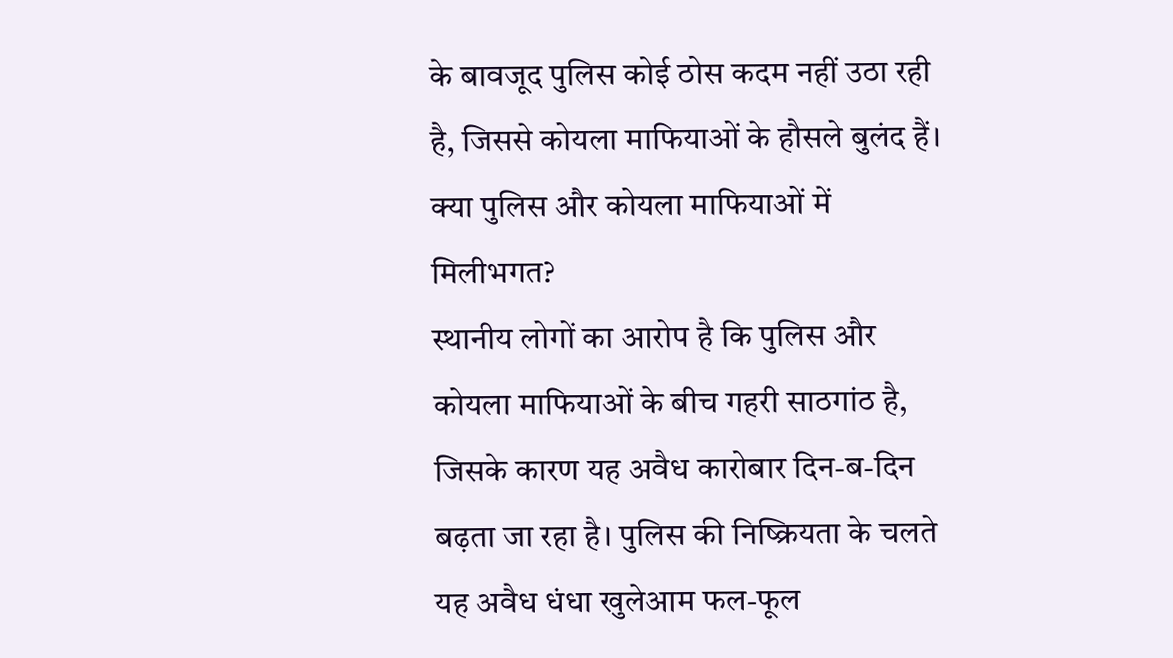के बावजूद पुलिस कोई ठोस कदम नहीं उठा रही है, जिससे कोयला माफियाओं के हौसले बुलंद हैं।
क्या पुलिस और कोयला माफियाओं में मिलीभगत?
स्थानीय लोगों का आरोप है कि पुलिस और कोयला माफियाओं के बीच गहरी साठगांठ है, जिसके कारण यह अवैध कारोबार दिन-ब-दिन बढ़ता जा रहा है। पुलिस की निष्क्रियता के चलते यह अवैध धंधा खुलेआम फल-फूल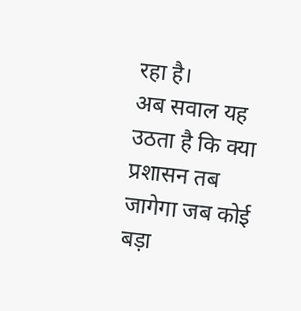रहा है।
अब सवाल यह उठता है कि क्या प्रशासन तब जागेगा जब कोई बड़ा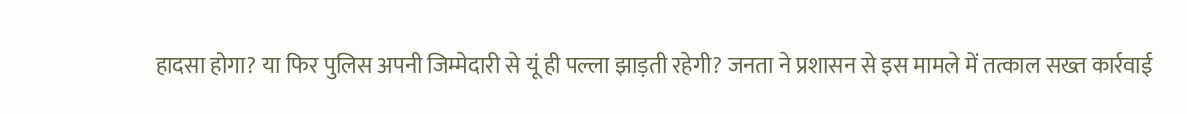हादसा होगा? या फिर पुलिस अपनी जिम्मेदारी से यूं ही पल्ला झाड़ती रहेगी? जनता ने प्रशासन से इस मामले में तत्काल सख्त कार्रवाई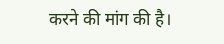करने की मांग की है।